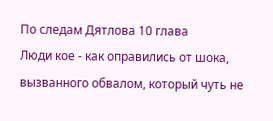По следам Дятлова 10 глава
Люди кое - как оправились от шока, вызванного обвалом, который чуть не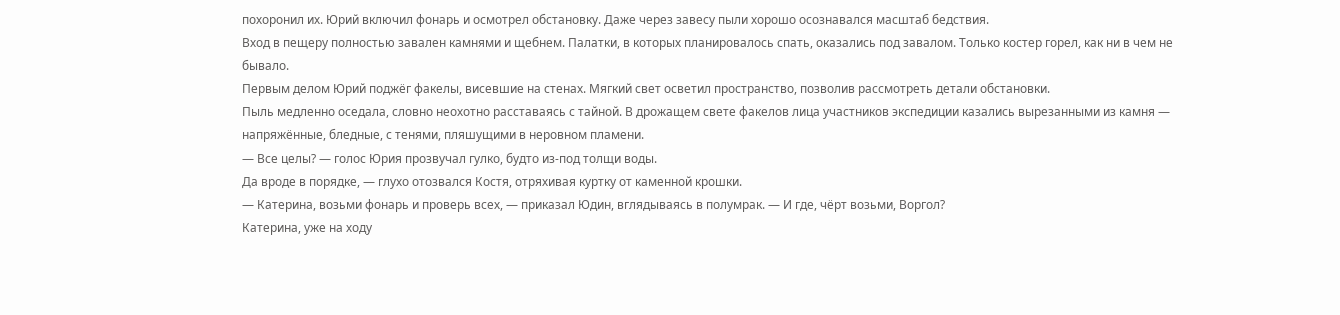похоронил их. Юрий включил фонарь и осмотрел обстановку. Даже через завесу пыли хорошо осознавался масштаб бедствия.
Вход в пещеру полностью завален камнями и щебнем. Палатки, в которых планировалось спать, оказались под завалом. Только костер горел, как ни в чем не бывало.
Первым делом Юрий поджёг факелы, висевшие на стенах. Мягкий свет осветил пространство, позволив рассмотреть детали обстановки.
Пыль медленно оседала, словно неохотно расставаясь с тайной. В дрожащем свете факелов лица участников экспедиции казались вырезанными из камня — напряжённые, бледные, с тенями, пляшущими в неровном пламени.
— Все целы? — голос Юрия прозвучал гулко, будто из-под толщи воды.
Да вроде в порядке, — глухо отозвался Костя, отряхивая куртку от каменной крошки.
— Катерина, возьми фонарь и проверь всех, — приказал Юдин, вглядываясь в полумрак. — И где, чёрт возьми, Воргол?
Катерина, уже на ходу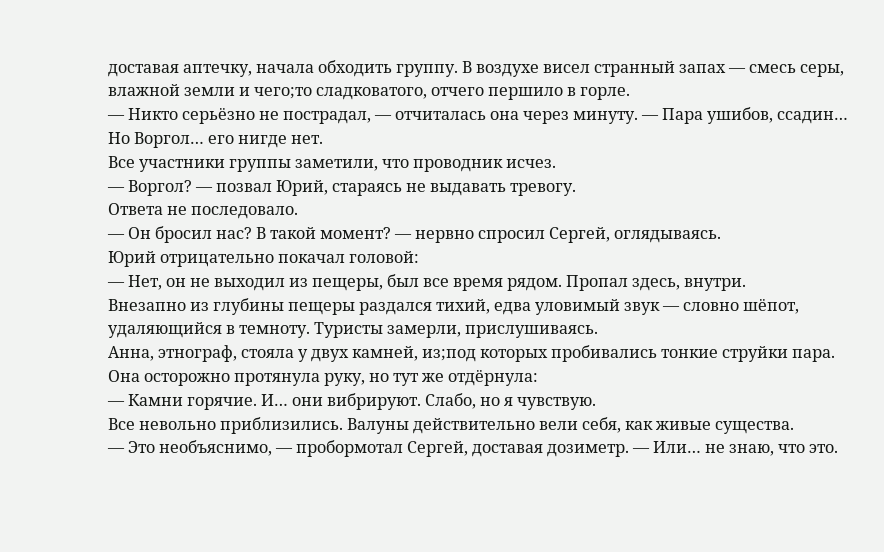доставая аптечку, начала обходить группу. В воздухе висел странный запах — смесь серы, влажной земли и чего;то сладковатого, отчего першило в горле.
— Никто серьёзно не пострадал, — отчиталась она через минуту. — Пара ушибов, ссадин… Но Воргол… его нигде нет.
Все участники группы заметили, что проводник исчез.
— Воргол? — позвал Юрий, стараясь не выдавать тревогу.
Ответа не последовало.
— Он бросил нас? В такой момент? — нервно спросил Сергей, оглядываясь.
Юрий отрицательно покачал головой:
— Нет, он не выходил из пещеры, был все время рядом. Пропал здесь, внутри.
Внезапно из глубины пещеры раздался тихий, едва уловимый звук — словно шёпот, удаляющийся в темноту. Туристы замерли, прислушиваясь.
Анна, этнограф, стояла у двух камней, из;под которых пробивались тонкие струйки пара. Она осторожно протянула руку, но тут же отдёрнула:
— Камни горячие. И… они вибрируют. Слабо, но я чувствую.
Все невольно приблизились. Валуны действительно вели себя, как живые существа.
— Это необъяснимо, — пробормотал Сергей, доставая дозиметр. — Или… не знаю, что это.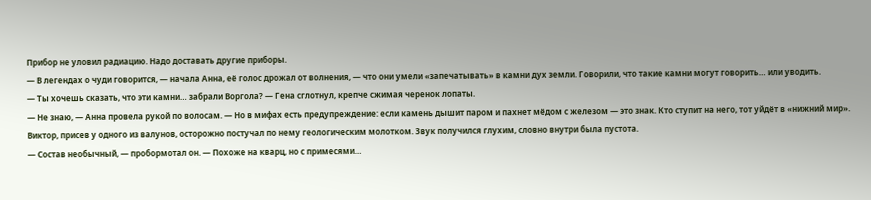Прибор не уловил радиацию. Надо доставать другие приборы.
— В легендах о чуди говорится, — начала Анна, её голос дрожал от волнения, — что они умели «запечатывать» в камни дух земли. Говорили, что такие камни могут говорить… или уводить.
— Ты хочешь сказать, что эти камни… забрали Воргола? — Гена сглотнул, крепче сжимая черенок лопаты.
— Не знаю, — Анна провела рукой по волосам. — Но в мифах есть предупреждение: если камень дышит паром и пахнет мёдом с железом — это знак. Кто ступит на него, тот уйдёт в «нижний мир».
Виктор, присев у одного из валунов, осторожно постучал по нему геологическим молотком. Звук получился глухим, словно внутри была пустота.
— Состав необычный, — пробормотал он. — Похоже на кварц, но с примесями…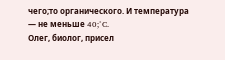чего;то органического. И температура — не меньше 40;°C.
Олег, биолог, присел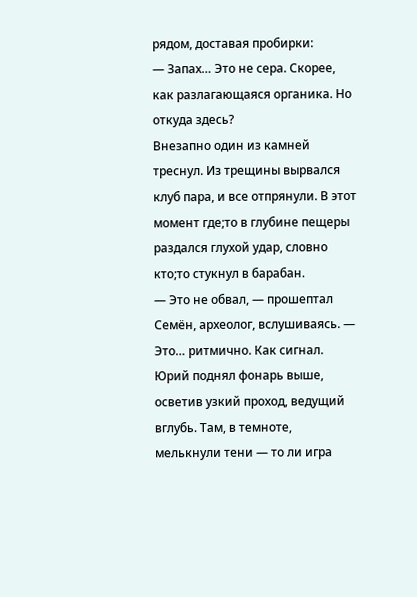рядом, доставая пробирки:
— Запах… Это не сера. Скорее, как разлагающаяся органика. Но откуда здесь?
Внезапно один из камней треснул. Из трещины вырвался клуб пара, и все отпрянули. В этот момент где;то в глубине пещеры раздался глухой удар, словно кто;то стукнул в барабан.
— Это не обвал, — прошептал Семён, археолог, вслушиваясь. — Это… ритмично. Как сигнал.
Юрий поднял фонарь выше, осветив узкий проход, ведущий вглубь. Там, в темноте, мелькнули тени — то ли игра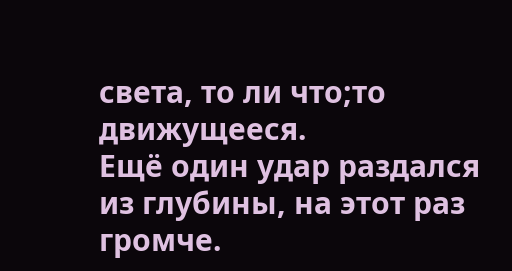света, то ли что;то движущееся.
Ещё один удар раздался из глубины, на этот раз громче.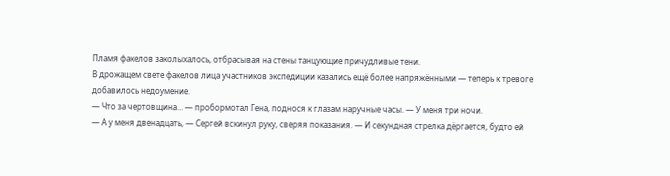Пламя факелов заколыхалось, отбрасывая на стены танцующие причудливые тени.
В дрожащем свете факелов лица участников экспедиции казались ещё более напряжёнными — теперь к тревоге добавилось недоумение.
— Что за чертовщина… — пробормотал Гена, поднося к глазам наручные часы. — У меня три ночи.
— А у меня двенадцать, — Сергей вскинул руку, сверяя показания. — И секундная стрелка дёргается, будто ей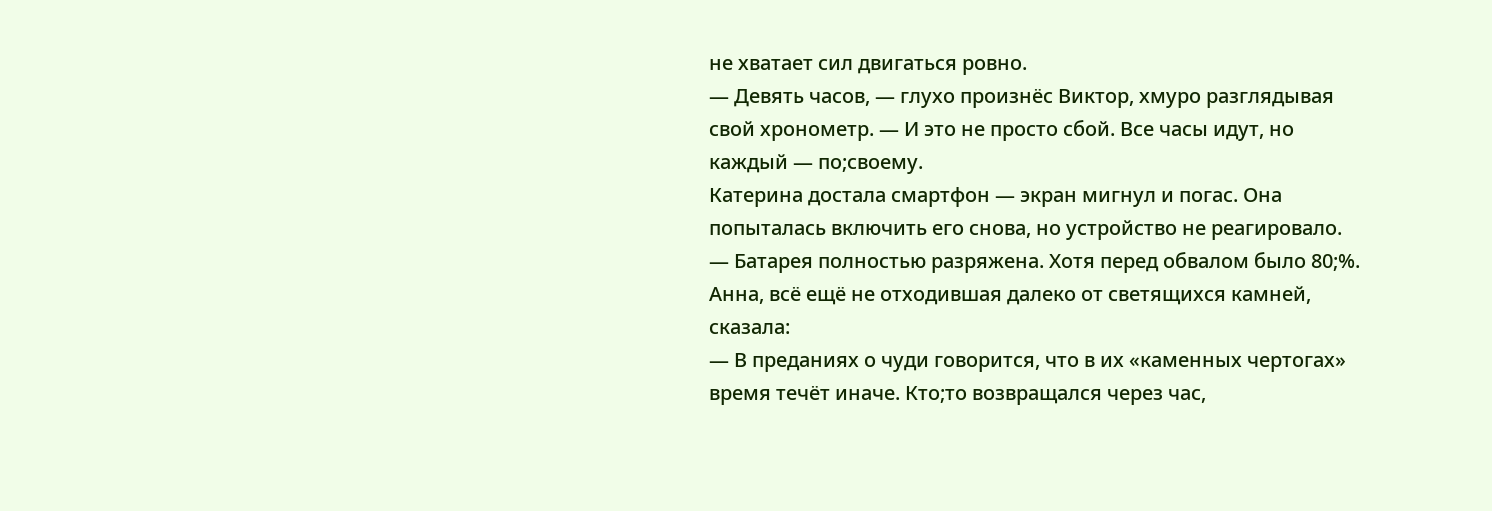не хватает сил двигаться ровно.
— Девять часов, — глухо произнёс Виктор, хмуро разглядывая свой хронометр. — И это не просто сбой. Все часы идут, но каждый — по;своему.
Катерина достала смартфон — экран мигнул и погас. Она попыталась включить его снова, но устройство не реагировало.
— Батарея полностью разряжена. Хотя перед обвалом было 80;%.
Анна, всё ещё не отходившая далеко от светящихся камней, сказала:
— В преданиях о чуди говорится, что в их «каменных чертогах» время течёт иначе. Кто;то возвращался через час,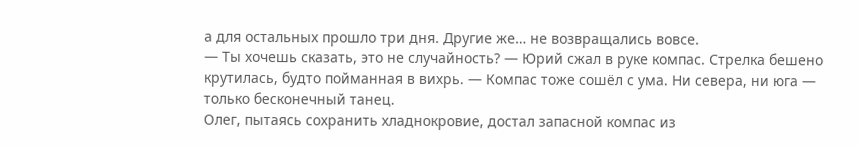а для остальных прошло три дня. Другие же… не возвращались вовсе.
— Ты хочешь сказать, это не случайность? — Юрий сжал в руке компас. Стрелка бешено крутилась, будто пойманная в вихрь. — Компас тоже сошёл с ума. Ни севера, ни юга — только бесконечный танец.
Олег, пытаясь сохранить хладнокровие, достал запасной компас из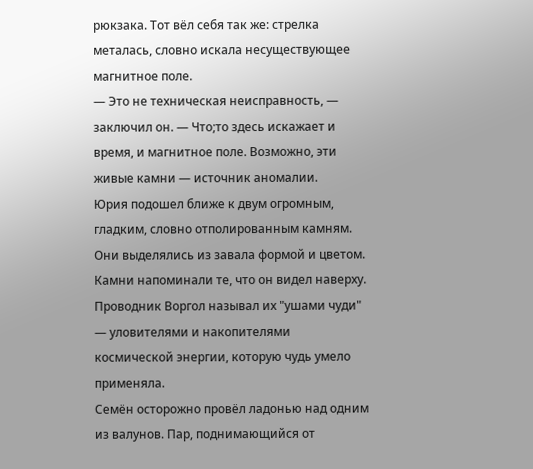рюкзака. Тот вёл себя так же: стрелка металась, словно искала несуществующее магнитное поле.
— Это не техническая неисправность, — заключил он. — Что;то здесь искажает и время, и магнитное поле. Возможно, эти живые камни — источник аномалии.
Юрия подошел ближе к двум огромным, гладким, словно отполированным камням. Они выделялись из завала формой и цветом. Камни напоминали те, что он видел наверху. Проводник Воргол называл их "ушами чуди" — уловителями и накопителями космической энергии, которую чудь умело применяла.
Семён осторожно провёл ладонью над одним из валунов. Пар, поднимающийся от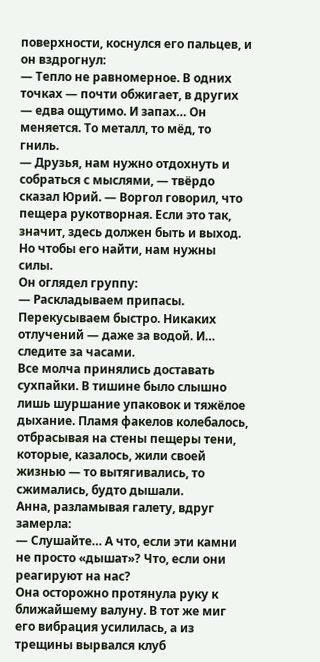поверхности, коснулся его пальцев, и он вздрогнул:
— Тепло не равномерное. В одних точках — почти обжигает, в других — едва ощутимо. И запах… Он меняется. То металл, то мёд, то гниль.
— Друзья, нам нужно отдохнуть и собраться с мыслями, — твёрдо сказал Юрий. — Воргол говорил, что пещера рукотворная. Если это так, значит, здесь должен быть и выход. Но чтобы его найти, нам нужны силы.
Он оглядел группу:
— Раскладываем припасы. Перекусываем быстро. Никаких отлучений — даже за водой. И… следите за часами.
Все молча принялись доставать сухпайки. В тишине было слышно лишь шуршание упаковок и тяжёлое дыхание. Пламя факелов колебалось, отбрасывая на стены пещеры тени, которые, казалось, жили своей жизнью — то вытягивались, то сжимались, будто дышали.
Анна, разламывая галету, вдруг замерла:
— Слушайте… А что, если эти камни не просто «дышат»? Что, если они реагируют на нас?
Она осторожно протянула руку к ближайшему валуну. В тот же миг его вибрация усилилась, а из трещины вырвался клуб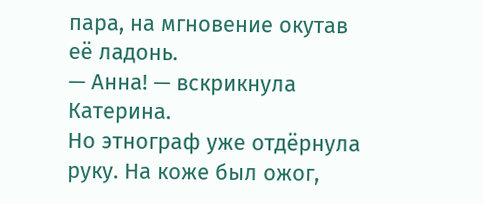пара, на мгновение окутав её ладонь.
— Анна! — вскрикнула Катерина.
Но этнограф уже отдёрнула руку. На коже был ожог,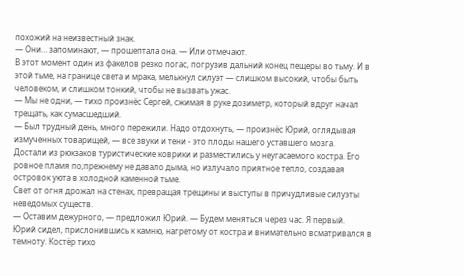похожий на неизвестный знак.
— Они… запоминают, — прошептала она. — Или отмечают.
В этот момент один из факелов резко погас, погрузив дальний конец пещеры во тьму. И в этой тьме, на границе света и мрака, мелькнул силуэт — слишком высокий, чтобы быть человеком, и слишком тонкий, чтобы не вызвать ужас.
— Мы не одни, — тихо произнёс Сергей, сжимая в руке дозиметр, который вдруг начал трещать, как сумасшедший.
— Был трудный день, много пережили. Надо отдохнуть, — произнёс Юрий, оглядывая измученных товарищей, — все звуки и тени - это плоды нашего уставшего мозга.
Достали из рюкзаков туристические коврики и разместились у неугасаемого костра. Его ровное пламя по;прежнему не давало дыма, но излучало приятное тепло, создавая островок уюта в холодной каменной тьме.
Свет от огня дрожал на стенах, превращая трещины и выступы в причудливые силуэты неведомых существ.
— Оставим дежурного, — предложил Юрий. — Будем меняться через час. Я первый.
Юрий сидел, прислонившись к камню, нагретому от костра и внимательно всматривался в темноту. Костёр тихо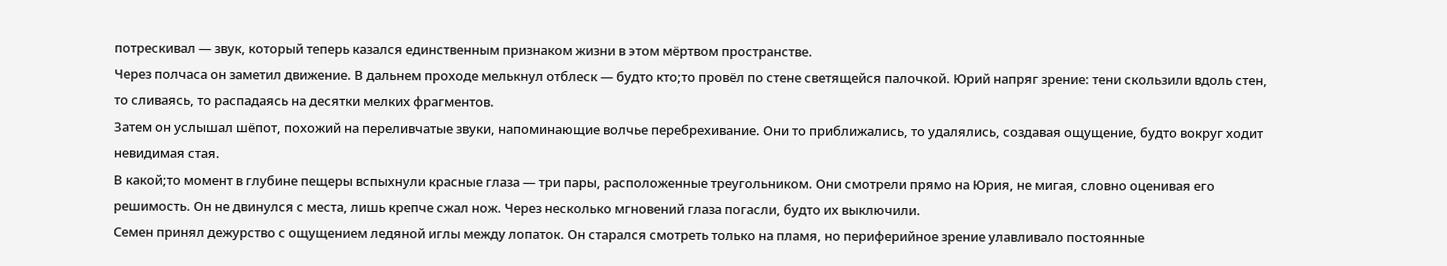потрескивал — звук, который теперь казался единственным признаком жизни в этом мёртвом пространстве.
Через полчаса он заметил движение. В дальнем проходе мелькнул отблеск — будто кто;то провёл по стене светящейся палочкой. Юрий напряг зрение: тени скользили вдоль стен, то сливаясь, то распадаясь на десятки мелких фрагментов.
Затем он услышал шёпот, похожий на переливчатые звуки, напоминающие волчье перебрехивание. Они то приближались, то удалялись, создавая ощущение, будто вокруг ходит невидимая стая.
В какой;то момент в глубине пещеры вспыхнули красные глаза — три пары, расположенные треугольником. Они смотрели прямо на Юрия, не мигая, словно оценивая его решимость. Он не двинулся с места, лишь крепче сжал нож. Через несколько мгновений глаза погасли, будто их выключили.
Семен принял дежурство с ощущением ледяной иглы между лопаток. Он старался смотреть только на пламя, но периферийное зрение улавливало постоянные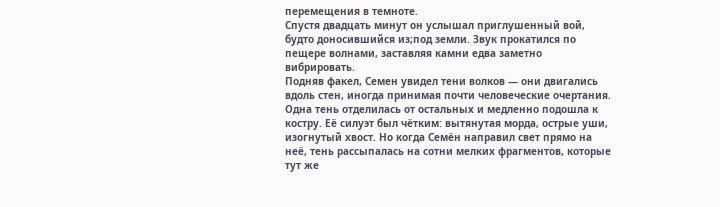перемещения в темноте.
Спустя двадцать минут он услышал приглушенный вой, будто доносившийся из;под земли. Звук прокатился по пещере волнами, заставляя камни едва заметно вибрировать.
Подняв факел, Семен увидел тени волков — они двигались вдоль стен, иногда принимая почти человеческие очертания. Одна тень отделилась от остальных и медленно подошла к костру. Её силуэт был чётким: вытянутая морда, острые уши, изогнутый хвост. Но когда Семён направил свет прямо на неё, тень рассыпалась на сотни мелких фрагментов, которые тут же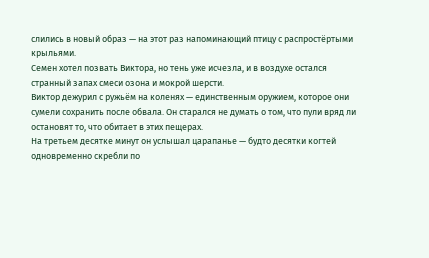слились в новый образ — на этот раз напоминающий птицу с распростёртыми крыльями.
Семен хотел позвать Виктора, но тень уже исчезла, и в воздухе остался странный запах смеси озона и мокрой шерсти.
Виктор дежурил с ружьём на коленях — единственным оружием, которое они сумели сохранить после обвала. Он старался не думать о том, что пули вряд ли остановят то, что обитает в этих пещерах.
На третьем десятке минут он услышал царапанье — будто десятки когтей одновременно скребли по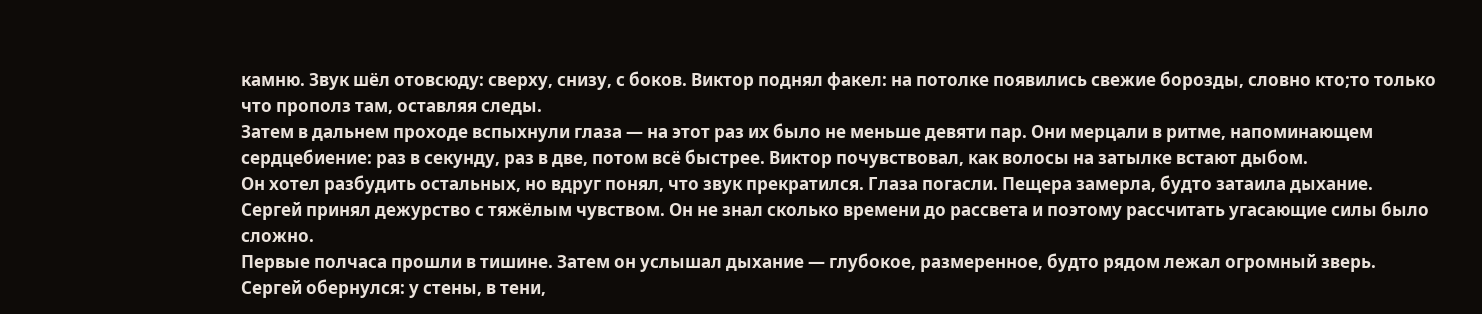камню. Звук шёл отовсюду: сверху, снизу, с боков. Виктор поднял факел: на потолке появились свежие борозды, словно кто;то только что прополз там, оставляя следы.
Затем в дальнем проходе вспыхнули глаза — на этот раз их было не меньше девяти пар. Они мерцали в ритме, напоминающем сердцебиение: раз в секунду, раз в две, потом всё быстрее. Виктор почувствовал, как волосы на затылке встают дыбом.
Он хотел разбудить остальных, но вдруг понял, что звук прекратился. Глаза погасли. Пещера замерла, будто затаила дыхание.
Сергей принял дежурство с тяжёлым чувством. Он не знал сколько времени до рассвета и поэтому рассчитать угасающие силы было сложно.
Первые полчаса прошли в тишине. Затем он услышал дыхание — глубокое, размеренное, будто рядом лежал огромный зверь. Сергей обернулся: у стены, в тени,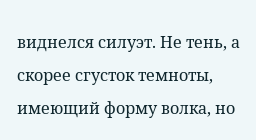виднелся силуэт. Не тень, а скорее сгусток темноты, имеющий форму волка, но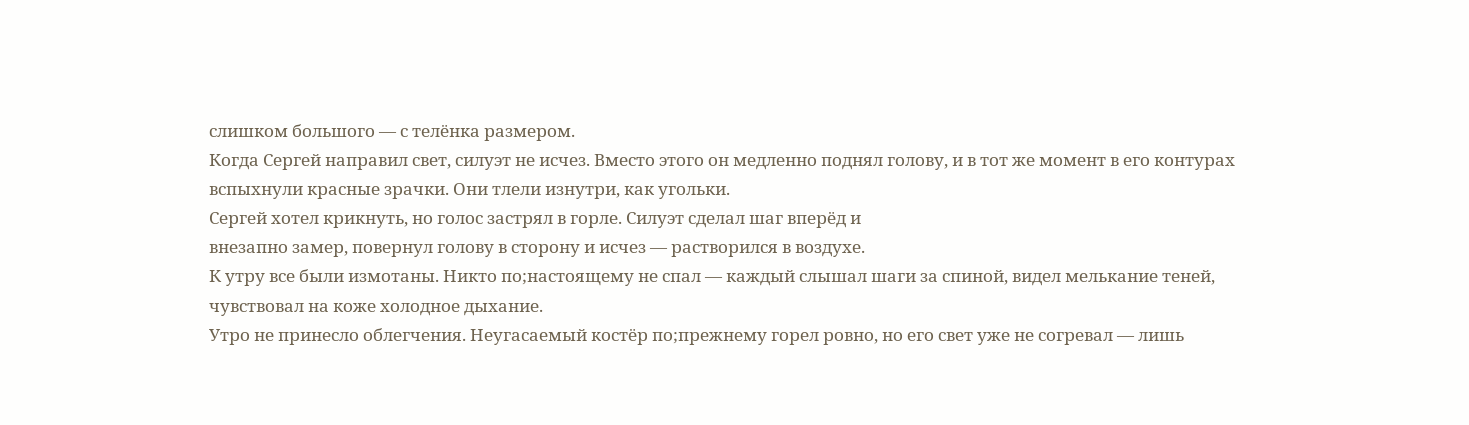слишком большого — с телёнка размером.
Когда Сергей направил свет, силуэт не исчез. Вместо этого он медленно поднял голову, и в тот же момент в его контурах вспыхнули красные зрачки. Они тлели изнутри, как угольки.
Сергей хотел крикнуть, но голос застрял в горле. Силуэт сделал шаг вперёд и
внезапно замер, повернул голову в сторону и исчез — растворился в воздухе.
К утру все были измотаны. Никто по;настоящему не спал — каждый слышал шаги за спиной, видел мелькание теней, чувствовал на коже холодное дыхание.
Утро не принесло облегчения. Неугасаемый костёр по;прежнему горел ровно, но его свет уже не согревал — лишь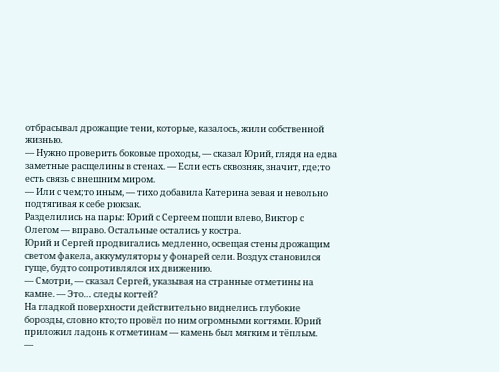отбрасывал дрожащие тени, которые, казалось, жили собственной жизнью.
— Нужно проверить боковые проходы, — сказал Юрий, глядя на едва заметные расщелины в стенах. — Если есть сквозняк, значит, где;то есть связь с внешним миром.
— Или с чем;то иным, — тихо добавила Катерина зевая и невольно подтягивая к себе рюкзак.
Разделились на пары: Юрий с Сергеем пошли влево, Виктор с Олегом — вправо. Остальные остались у костра.
Юрий и Сергей продвигались медленно, освещая стены дрожащим светом факела, аккумуляторы у фонарей сели. Воздух становился гуще, будто сопротивлялся их движению.
— Смотри, — сказал Сергей, указывая на странные отметины на камне. — Это… следы когтей?
На гладкой поверхности действительно виднелись глубокие борозды, словно кто;то провёл по ним огромными когтями. Юрий приложил ладонь к отметинам — камень был мягким и тёплым.
—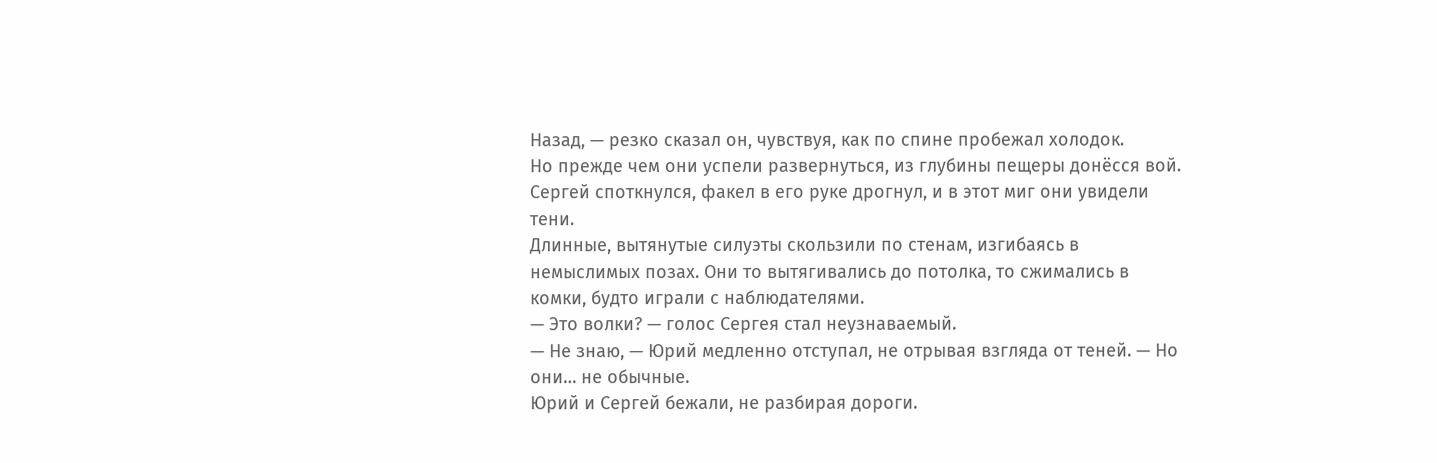Назад, — резко сказал он, чувствуя, как по спине пробежал холодок.
Но прежде чем они успели развернуться, из глубины пещеры донёсся вой.
Сергей споткнулся, факел в его руке дрогнул, и в этот миг они увидели тени.
Длинные, вытянутые силуэты скользили по стенам, изгибаясь в немыслимых позах. Они то вытягивались до потолка, то сжимались в комки, будто играли с наблюдателями.
— Это волки? — голос Сергея стал неузнаваемый.
— Не знаю, — Юрий медленно отступал, не отрывая взгляда от теней. — Но они… не обычные.
Юрий и Сергей бежали, не разбирая дороги.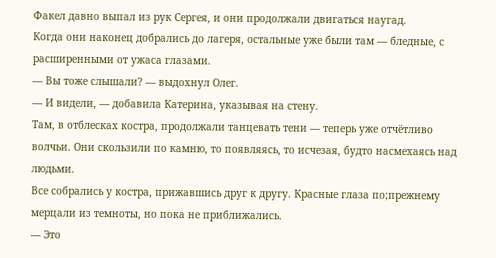Факел давно выпал из рук Сергея, и они продолжали двигаться наугад.
Когда они наконец добрались до лагеря, остальные уже были там — бледные, с расширенными от ужаса глазами.
— Вы тоже слышали? — выдохнул Олег.
— И видели, — добавила Катерина, указывая на стену.
Там, в отблесках костра, продолжали танцевать тени — теперь уже отчётливо волчьи. Они скользили по камню, то появляясь, то исчезая, будто насмехаясь над людьми.
Все собрались у костра, прижавшись друг к другу. Красные глаза по;прежнему мерцали из темноты, но пока не приближались.
— Это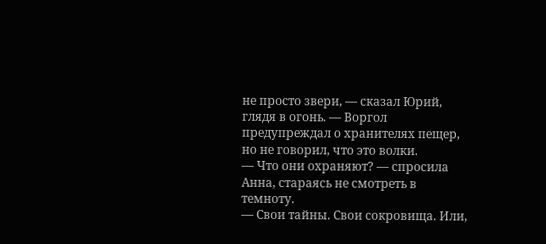не просто звери, — сказал Юрий, глядя в огонь. — Воргол предупреждал о хранителях пещер, но не говорил, что это волки.
— Что они охраняют? — спросила Анна, стараясь не смотреть в темноту.
— Свои тайны. Свои сокровища. Или,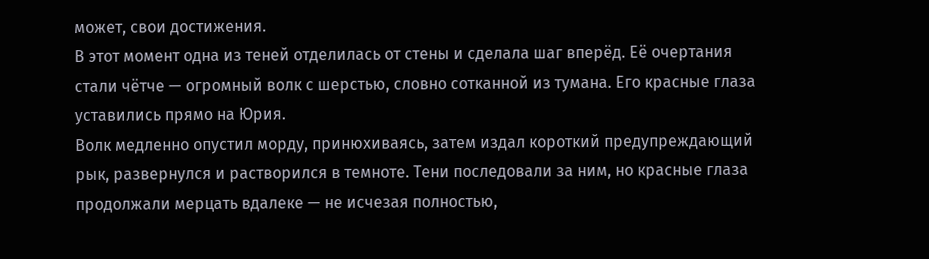может, свои достижения.
В этот момент одна из теней отделилась от стены и сделала шаг вперёд. Её очертания стали чётче — огромный волк с шерстью, словно сотканной из тумана. Его красные глаза уставились прямо на Юрия.
Волк медленно опустил морду, принюхиваясь, затем издал короткий предупреждающий рык, развернулся и растворился в темноте. Тени последовали за ним, но красные глаза продолжали мерцать вдалеке — не исчезая полностью,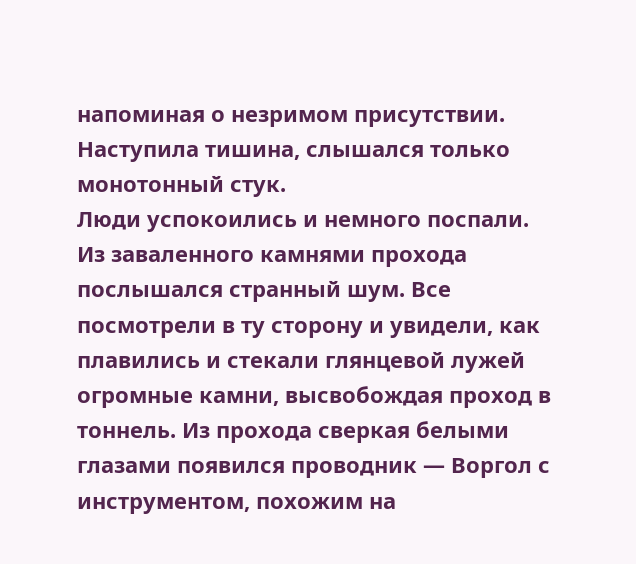напоминая о незримом присутствии. Наступила тишина, слышался только монотонный стук.
Люди успокоились и немного поспали.
Из заваленного камнями прохода послышался странный шум. Все посмотрели в ту сторону и увидели, как плавились и стекали глянцевой лужей огромные камни, высвобождая проход в тоннель. Из прохода сверкая белыми глазами появился проводник — Воргол с инструментом, похожим на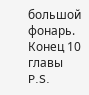большой фонарь.
Конец 10 главы
P.S.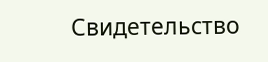Свидетельство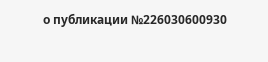о публикации №226030600930